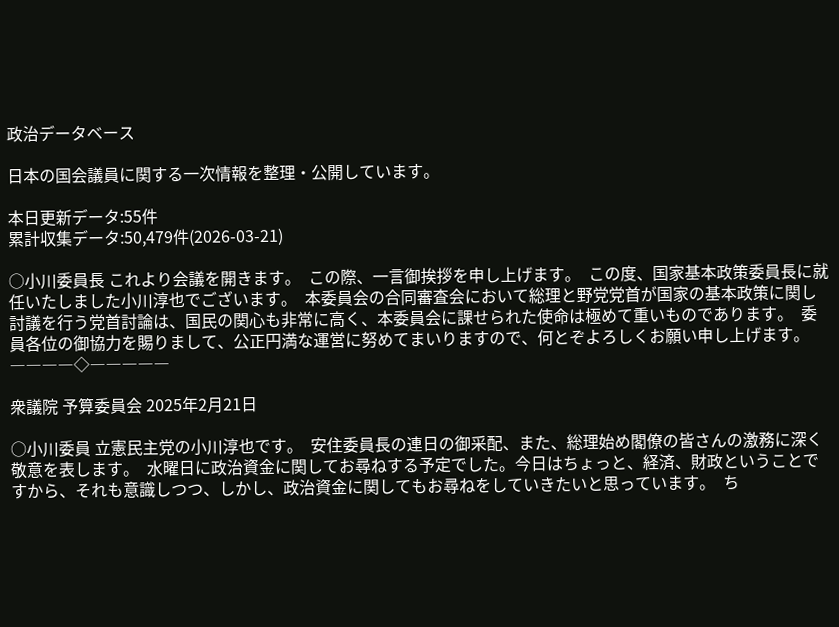政治データベース

日本の国会議員に関する一次情報を整理・公開しています。

本日更新データ:55件
累計収集データ:50,479件(2026-03-21)

○小川委員長 これより会議を開きます。  この際、一言御挨拶を申し上げます。  この度、国家基本政策委員長に就任いたしました小川淳也でございます。  本委員会の合同審査会において総理と野党党首が国家の基本政策に関し討議を行う党首討論は、国民の関心も非常に高く、本委員会に課せられた使命は極めて重いものであります。  委員各位の御協力を賜りまして、公正円満な運営に努めてまいりますので、何とぞよろしくお願い申し上げます。      ――――◇―――――

衆議院 予算委員会 2025年2月21日

○小川委員 立憲民主党の小川淳也です。  安住委員長の連日の御采配、また、総理始め閣僚の皆さんの激務に深く敬意を表します。  水曜日に政治資金に関してお尋ねする予定でした。今日はちょっと、経済、財政ということですから、それも意識しつつ、しかし、政治資金に関してもお尋ねをしていきたいと思っています。  ち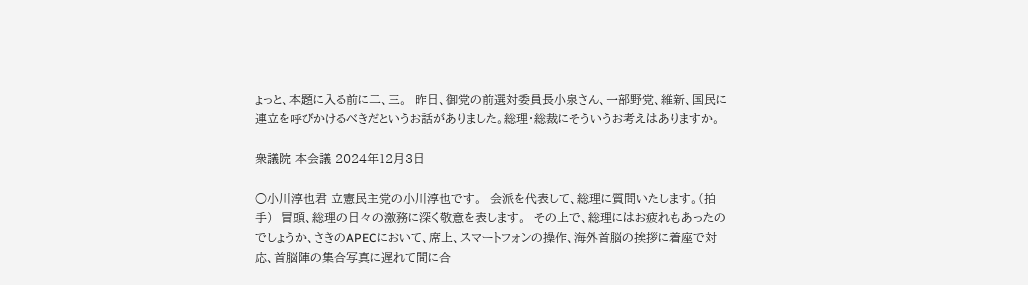ょっと、本題に入る前に二、三。  昨日、御党の前選対委員長小泉さん、一部野党、維新、国民に連立を呼びかけるべきだというお話がありました。総理・総裁にそういうお考えはありますか。

衆議院 本会議 2024年12月3日

○小川淳也君 立憲民主党の小川淳也です。  会派を代表して、総理に質問いたします。(拍手)  冒頭、総理の日々の激務に深く敬意を表します。  その上で、総理にはお疲れもあったのでしょうか、さきのAPECにおいて、席上、スマートフォンの操作、海外首脳の挨拶に着座で対応、首脳陣の集合写真に遅れて間に合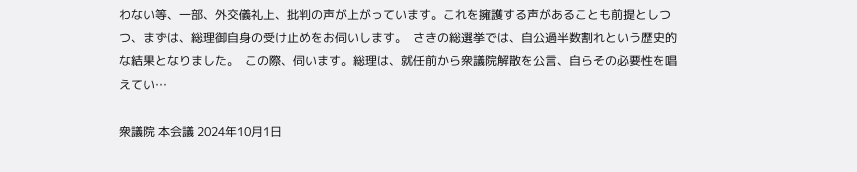わない等、一部、外交儀礼上、批判の声が上がっています。これを擁護する声があることも前提としつつ、まずは、総理御自身の受け止めをお伺いします。  さきの総選挙では、自公過半数割れという歴史的な結果となりました。  この際、伺います。総理は、就任前から衆議院解散を公言、自らその必要性を唱えてい…

衆議院 本会議 2024年10月1日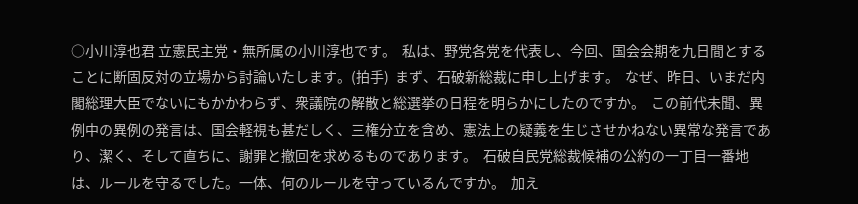○小川淳也君 立憲民主党・無所属の小川淳也です。  私は、野党各党を代表し、今回、国会会期を九日間とすることに断固反対の立場から討論いたします。(拍手)  まず、石破新総裁に申し上げます。  なぜ、昨日、いまだ内閣総理大臣でないにもかかわらず、衆議院の解散と総選挙の日程を明らかにしたのですか。  この前代未聞、異例中の異例の発言は、国会軽視も甚だしく、三権分立を含め、憲法上の疑義を生じさせかねない異常な発言であり、潔く、そして直ちに、謝罪と撤回を求めるものであります。  石破自民党総裁候補の公約の一丁目一番地は、ルールを守るでした。一体、何のルールを守っているんですか。  加え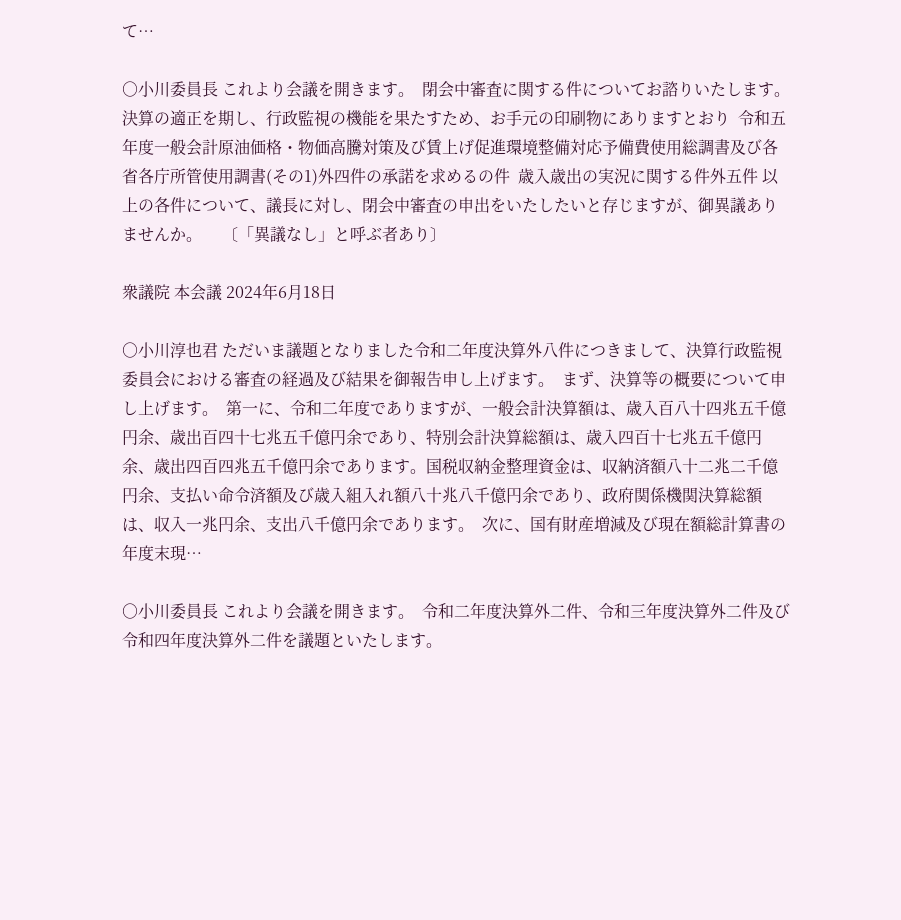て…

○小川委員長 これより会議を開きます。  閉会中審査に関する件についてお諮りいたします。  決算の適正を期し、行政監視の機能を果たすため、お手元の印刷物にありますとおり  令和五年度一般会計原油価格・物価高騰対策及び賃上げ促進環境整備対応予備費使用総調書及び各省各庁所管使用調書(その1)外四件の承諾を求めるの件  歳入歳出の実況に関する件外五件 以上の各件について、議長に対し、閉会中審査の申出をいたしたいと存じますが、御異議ありませんか。     〔「異議なし」と呼ぶ者あり〕

衆議院 本会議 2024年6月18日

○小川淳也君 ただいま議題となりました令和二年度決算外八件につきまして、決算行政監視委員会における審査の経過及び結果を御報告申し上げます。  まず、決算等の概要について申し上げます。  第一に、令和二年度でありますが、一般会計決算額は、歳入百八十四兆五千億円余、歳出百四十七兆五千億円余であり、特別会計決算総額は、歳入四百十七兆五千億円余、歳出四百四兆五千億円余であります。国税収納金整理資金は、収納済額八十二兆二千億円余、支払い命令済額及び歳入組入れ額八十兆八千億円余であり、政府関係機関決算総額は、収入一兆円余、支出八千億円余であります。  次に、国有財産増減及び現在額総計算書の年度末現…

○小川委員長 これより会議を開きます。  令和二年度決算外二件、令和三年度決算外二件及び令和四年度決算外二件を議題といたします。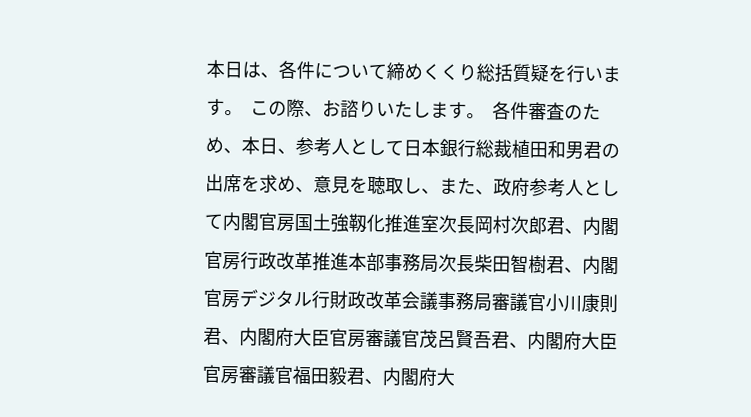本日は、各件について締めくくり総括質疑を行います。  この際、お諮りいたします。  各件審査のため、本日、参考人として日本銀行総裁植田和男君の出席を求め、意見を聴取し、また、政府参考人として内閣官房国土強靱化推進室次長岡村次郎君、内閣官房行政改革推進本部事務局次長柴田智樹君、内閣官房デジタル行財政改革会議事務局審議官小川康則君、内閣府大臣官房審議官茂呂賢吾君、内閣府大臣官房審議官福田毅君、内閣府大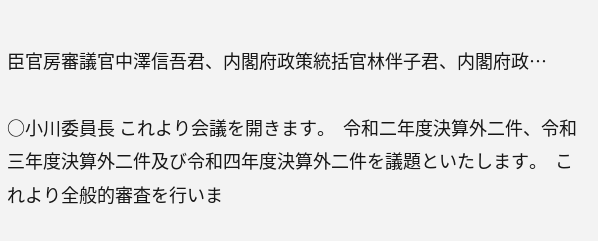臣官房審議官中澤信吾君、内閣府政策統括官林伴子君、内閣府政…

○小川委員長 これより会議を開きます。  令和二年度決算外二件、令和三年度決算外二件及び令和四年度決算外二件を議題といたします。  これより全般的審査を行いま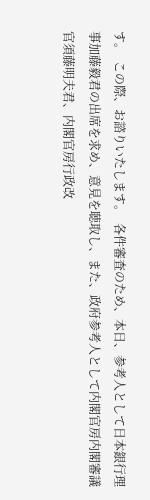す。  この際、お諮りいたします。  各件審査のため、本日、参考人として日本銀行理事加藤毅君の出席を求め、意見を聴取し、また、政府参考人として内閣官房内閣審議官須藤明夫君、内閣官房行政改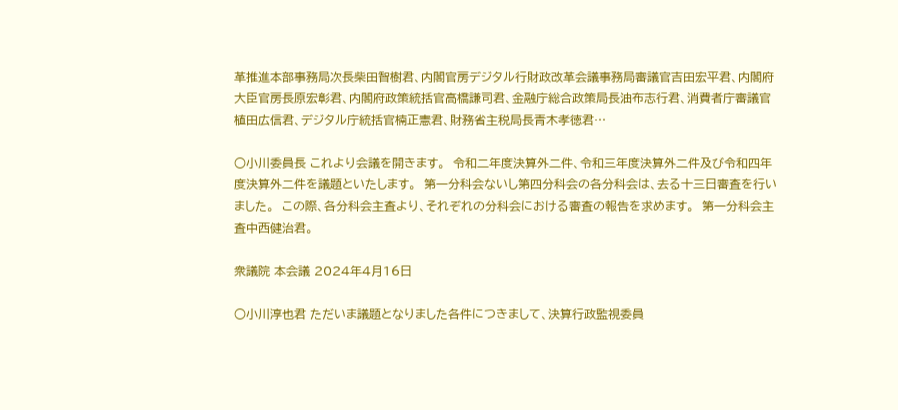革推進本部事務局次長柴田智樹君、内閣官房デジタル行財政改革会議事務局審議官吉田宏平君、内閣府大臣官房長原宏彰君、内閣府政策統括官高橋謙司君、金融庁総合政策局長油布志行君、消費者庁審議官植田広信君、デジタル庁統括官楠正憲君、財務省主税局長青木孝徳君…

○小川委員長 これより会議を開きます。  令和二年度決算外二件、令和三年度決算外二件及び令和四年度決算外二件を議題といたします。  第一分科会ないし第四分科会の各分科会は、去る十三日審査を行いました。  この際、各分科会主査より、それぞれの分科会における審査の報告を求めます。  第一分科会主査中西健治君。

衆議院 本会議 2024年4月16日

○小川淳也君 ただいま議題となりました各件につきまして、決算行政監視委員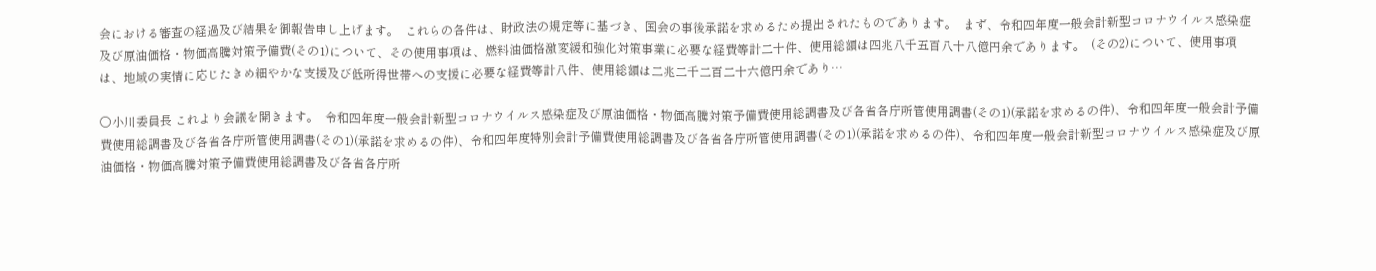会における審査の経過及び結果を御報告申し上げます。  これらの各件は、財政法の規定等に基づき、国会の事後承諾を求めるため提出されたものであります。  まず、令和四年度一般会計新型コロナウイルス感染症及び原油価格・物価高騰対策予備費(その1)について、その使用事項は、燃料油価格激変緩和強化対策事業に必要な経費等計二十件、使用総額は四兆八千五百八十八億円余であります。  (その2)について、使用事項は、地域の実情に応じたきめ細やかな支援及び低所得世帯への支援に必要な経費等計八件、使用総額は二兆二千二百二十六億円余であり…

○小川委員長 これより会議を開きます。  令和四年度一般会計新型コロナウイルス感染症及び原油価格・物価高騰対策予備費使用総調書及び各省各庁所管使用調書(その1)(承諾を求めるの件)、令和四年度一般会計予備費使用総調書及び各省各庁所管使用調書(その1)(承諾を求めるの件)、令和四年度特別会計予備費使用総調書及び各省各庁所管使用調書(その1)(承諾を求めるの件)、令和四年度一般会計新型コロナウイルス感染症及び原油価格・物価高騰対策予備費使用総調書及び各省各庁所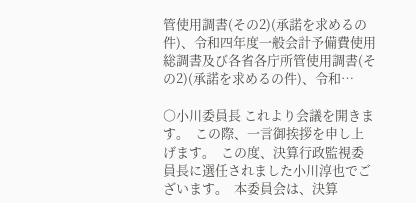管使用調書(その2)(承諾を求めるの件)、令和四年度一般会計予備費使用総調書及び各省各庁所管使用調書(その2)(承諾を求めるの件)、令和…

○小川委員長 これより会議を開きます。  この際、一言御挨拶を申し上げます。  この度、決算行政監視委員長に選任されました小川淳也でございます。  本委員会は、決算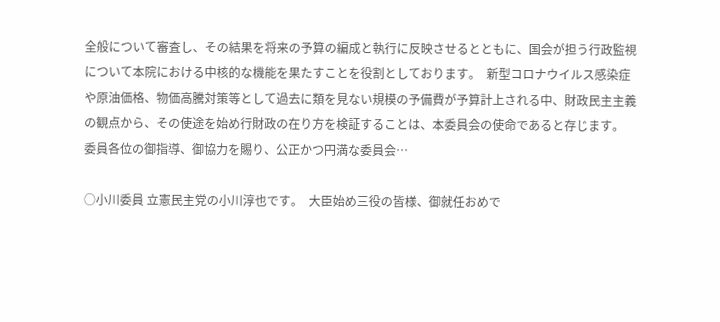全般について審査し、その結果を将来の予算の編成と執行に反映させるとともに、国会が担う行政監視について本院における中核的な機能を果たすことを役割としております。  新型コロナウイルス感染症や原油価格、物価高騰対策等として過去に類を見ない規模の予備費が予算計上される中、財政民主主義の観点から、その使途を始め行財政の在り方を検証することは、本委員会の使命であると存じます。  委員各位の御指導、御協力を賜り、公正かつ円満な委員会…

○小川委員 立憲民主党の小川淳也です。  大臣始め三役の皆様、御就任おめで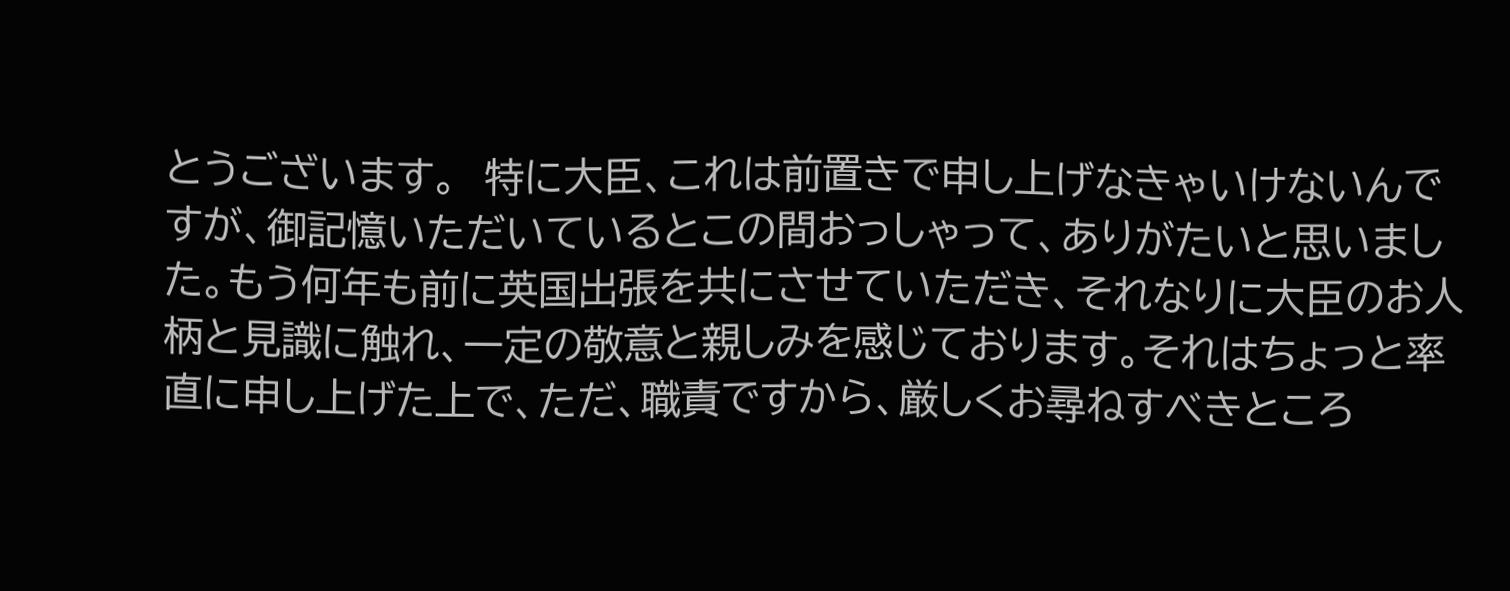とうございます。  特に大臣、これは前置きで申し上げなきゃいけないんですが、御記憶いただいているとこの間おっしゃって、ありがたいと思いました。もう何年も前に英国出張を共にさせていただき、それなりに大臣のお人柄と見識に触れ、一定の敬意と親しみを感じております。それはちょっと率直に申し上げた上で、ただ、職責ですから、厳しくお尋ねすべきところ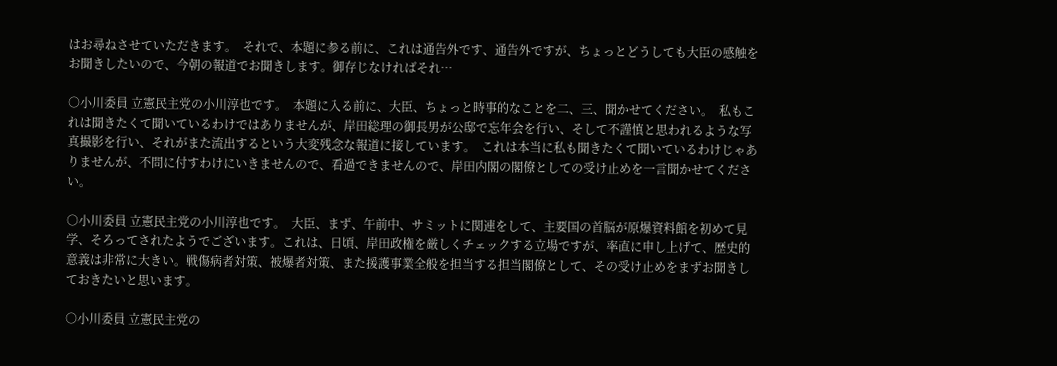はお尋ねさせていただきます。  それで、本題に参る前に、これは通告外です、通告外ですが、ちょっとどうしても大臣の感触をお聞きしたいので、今朝の報道でお聞きします。御存じなければそれ…

○小川委員 立憲民主党の小川淳也です。  本題に入る前に、大臣、ちょっと時事的なことを二、三、聞かせてください。  私もこれは聞きたくて聞いているわけではありませんが、岸田総理の御長男が公邸で忘年会を行い、そして不謹慎と思われるような写真撮影を行い、それがまた流出するという大変残念な報道に接しています。  これは本当に私も聞きたくて聞いているわけじゃありませんが、不問に付すわけにいきませんので、看過できませんので、岸田内閣の閣僚としての受け止めを一言聞かせてください。

○小川委員 立憲民主党の小川淳也です。  大臣、まず、午前中、サミットに関連をして、主要国の首脳が原爆資料館を初めて見学、そろってされたようでございます。これは、日頃、岸田政権を厳しくチェックする立場ですが、率直に申し上げて、歴史的意義は非常に大きい。戦傷病者対策、被爆者対策、また援護事業全般を担当する担当閣僚として、その受け止めをまずお聞きしておきたいと思います。

○小川委員 立憲民主党の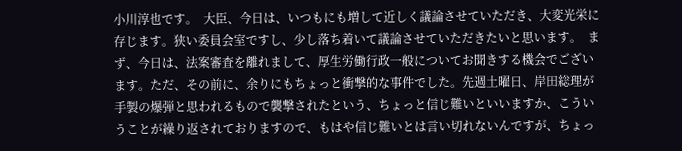小川淳也です。  大臣、今日は、いつもにも増して近しく議論させていただき、大変光栄に存じます。狭い委員会室ですし、少し落ち着いて議論させていただきたいと思います。  まず、今日は、法案審査を離れまして、厚生労働行政一般についてお聞きする機会でございます。ただ、その前に、余りにもちょっと衝撃的な事件でした。先週土曜日、岸田総理が手製の爆弾と思われるもので襲撃されたという、ちょっと信じ難いといいますか、こういうことが繰り返されておりますので、もはや信じ難いとは言い切れないんですが、ちょっ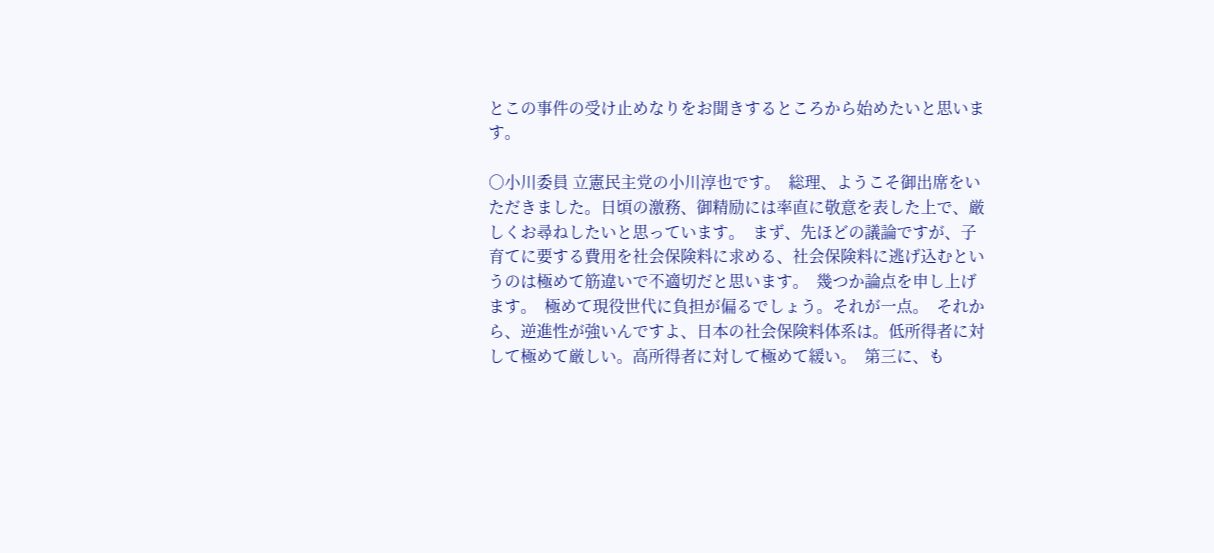とこの事件の受け止めなりをお聞きするところから始めたいと思います。

○小川委員 立憲民主党の小川淳也です。  総理、ようこそ御出席をいただきました。日頃の激務、御精励には率直に敬意を表した上で、厳しくお尋ねしたいと思っています。  まず、先ほどの議論ですが、子育てに要する費用を社会保険料に求める、社会保険料に逃げ込むというのは極めて筋違いで不適切だと思います。  幾つか論点を申し上げます。  極めて現役世代に負担が偏るでしょう。それが一点。  それから、逆進性が強いんですよ、日本の社会保険料体系は。低所得者に対して極めて厳しい。高所得者に対して極めて緩い。  第三に、も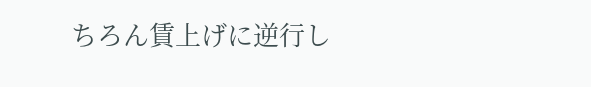ちろん賃上げに逆行し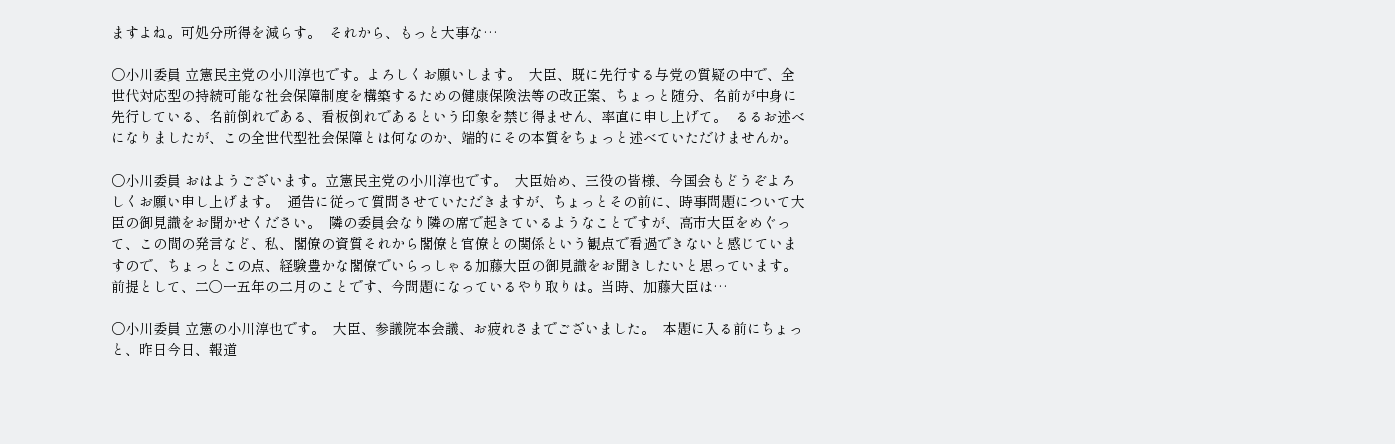ますよね。可処分所得を減らす。  それから、もっと大事な…

○小川委員 立憲民主党の小川淳也です。よろしくお願いします。  大臣、既に先行する与党の質疑の中で、全世代対応型の持続可能な社会保障制度を構築するための健康保険法等の改正案、ちょっと随分、名前が中身に先行している、名前倒れである、看板倒れであるという印象を禁じ得ません、率直に申し上げて。  るるお述べになりましたが、この全世代型社会保障とは何なのか、端的にその本質をちょっと述べていただけませんか。

○小川委員 おはようございます。立憲民主党の小川淳也です。  大臣始め、三役の皆様、今国会もどうぞよろしくお願い申し上げます。  通告に従って質問させていただきますが、ちょっとその前に、時事問題について大臣の御見識をお聞かせください。  隣の委員会なり隣の席で起きているようなことですが、高市大臣をめぐって、この間の発言など、私、閣僚の資質それから閣僚と官僚との関係という観点で看過できないと感じていますので、ちょっとこの点、経験豊かな閣僚でいらっしゃる加藤大臣の御見識をお聞きしたいと思っています。  前提として、二〇一五年の二月のことです、今問題になっているやり取りは。当時、加藤大臣は…

○小川委員 立憲の小川淳也です。  大臣、参議院本会議、お疲れさまでございました。  本題に入る前にちょっと、昨日今日、報道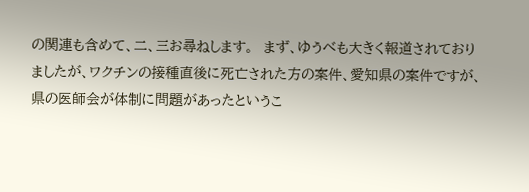の関連も含めて、二、三お尋ねします。  まず、ゆうべも大きく報道されておりましたが、ワクチンの接種直後に死亡された方の案件、愛知県の案件ですが、県の医師会が体制に問題があったというこ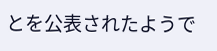とを公表されたようで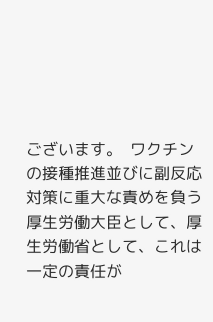ございます。  ワクチンの接種推進並びに副反応対策に重大な責めを負う厚生労働大臣として、厚生労働省として、これは一定の責任が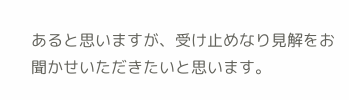あると思いますが、受け止めなり見解をお聞かせいただきたいと思います。